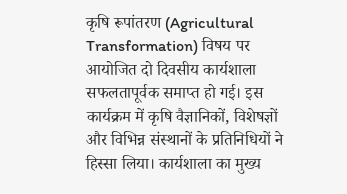कृषि रूपांतरण (Agricultural Transformation) विषय पर आयोजित दो दिवसीय कार्यशाला सफलतापूर्वक समाप्त हो गई। इस कार्यक्रम में कृषि वैज्ञानिकों, विशेषज्ञों और विभिन्न संस्थानों के प्रतिनिधियों ने हिस्सा लिया। कार्यशाला का मुख्य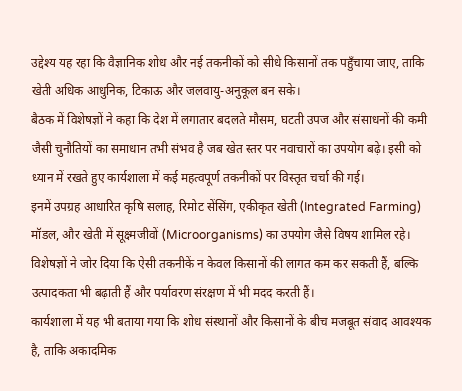उद्देश्य यह रहा कि वैज्ञानिक शोध और नई तकनीकों को सीधे किसानों तक पहुँचाया जाए, ताकि खेती अधिक आधुनिक, टिकाऊ और जलवायु-अनुकूल बन सके।
बैठक में विशेषज्ञों ने कहा कि देश में लगातार बदलते मौसम, घटती उपज और संसाधनों की कमी जैसी चुनौतियों का समाधान तभी संभव है जब खेत स्तर पर नवाचारों का उपयोग बढ़े। इसी को ध्यान में रखते हुए कार्यशाला में कई महत्वपूर्ण तकनीकों पर विस्तृत चर्चा की गई।
इनमें उपग्रह आधारित कृषि सलाह, रिमोट सेंसिंग, एकीकृत खेती (Integrated Farming) मॉडल, और खेती में सूक्ष्मजीवों (Microorganisms) का उपयोग जैसे विषय शामिल रहे। विशेषज्ञों ने जोर दिया कि ऐसी तकनीकें न केवल किसानों की लागत कम कर सकती हैं, बल्कि उत्पादकता भी बढ़ाती हैं और पर्यावरण संरक्षण में भी मदद करती हैं।
कार्यशाला में यह भी बताया गया कि शोध संस्थानों और किसानों के बीच मजबूत संवाद आवश्यक है, ताकि अकादमिक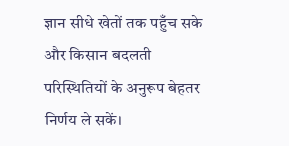ज्ञान सीधे खेतों तक पहुँच सके और किसान बदलती परिस्थितियों के अनुरूप बेहतर निर्णय ले सकें।